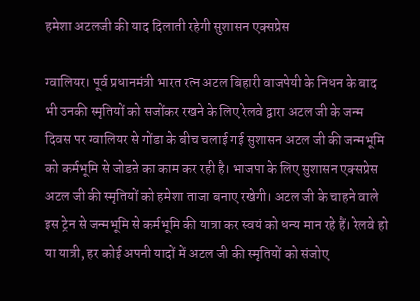हमेशा अटलजी की याद दिलाती रहेगी सुशासन एक्सप्रेस

ग्वालियर। पूर्व प्रधानमंत्री भारत रत्न अटल बिहारी वाजपेयी के निधन के बाद भी उनकी स्मृतियों को सजोंकर रखने के लिए रेलवे द्वारा अटल जी के जन्म दिवस पर ग्वालियर से गोंडा के बीच चलाई गई सुशासन अटल जी की जन्मभूमि को कर्मभूमि से जोडऩे का काम कर रही है। भाजपा के लिए सुशासन एक्सप्रेस अटल जी की स्मृतियों को हमेशा ताजा बनाए रखेगी। अटल जी के चाहने वाले इस ट्रेन से जन्मभूमि से कर्मभूमि की यात्रा कर स्वयं को धन्य मान रहे हैं। रेलवे हो या यात्री, हर कोई अपनी यादों में अटल जी की स्मृतियों को संजोए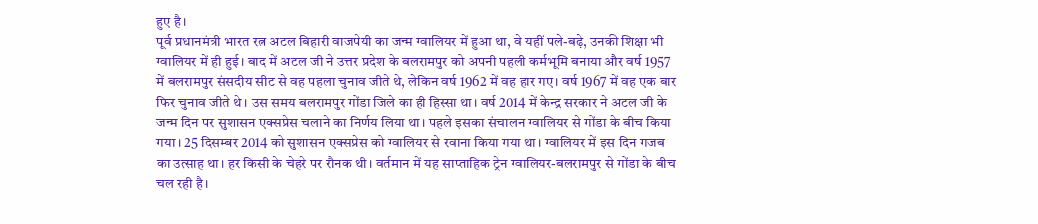हुए है।
पूर्व प्रधानमंत्री भारत रत्न अटल बिहारी वाजपेयी का जन्म ग्वालियर में हुआ था, वे यहीं पले-बढ़े, उनकी शिक्षा भी ग्वालियर में ही हुई। बाद में अटल जी ने उत्तर प्रदेश के बलरामपुर को अपनी पहली कर्मभूमि बनाया और वर्ष 1957 में बलरामपुर संसदीय सीट से वह पहला चुनाव जीते थे, लेकिन वर्ष 1962 में वह हार गए। वर्ष 1967 में वह एक बार फिर चुनाव जीते थे। उस समय बलरामपुर गोंडा जिले का ही हिस्सा था। वर्ष 2014 में केन्द्र सरकार ने अटल जी के जन्म दिन पर सुशासन एक्सप्रेस चलाने का निर्णय लिया था। पहले इसका संचालन ग्वालियर से गोंडा के बीच किया गया। 25 दिसम्बर 2014 को सुशासन एक्सप्रेस को ग्वालियर से रवाना किया गया था। ग्वालियर में इस दिन गजब का उत्साह था। हर किसी के चेहरे पर रौनक थी। वर्तमान में यह साप्ताहिक ट्रेन ग्वालियर-बलरामपुर से गोंडा के बीच चल रही है।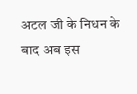अटल जी के निधन के बाद अब इस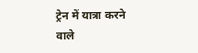ट्रेन में यात्रा करने वाले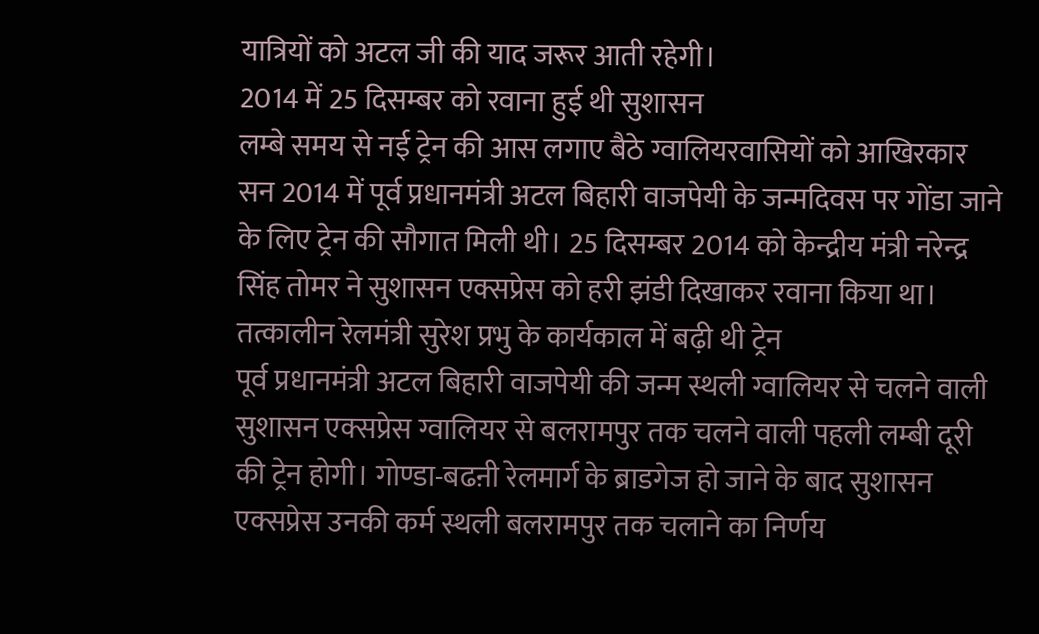यात्रियों को अटल जी की याद जरूर आती रहेगी।
2014 में 25 दिसम्बर को रवाना हुई थी सुशासन
लम्बे समय से नई ट्रेन की आस लगाए बैठे ग्वालियरवासियों को आखिरकार सन 2014 में पूर्व प्रधानमंत्री अटल बिहारी वाजपेयी के जन्मदिवस पर गोंडा जाने के लिए ट्रेन की सौगात मिली थी। 25 दिसम्बर 2014 को केन्द्रीय मंत्री नरेन्द्र सिंह तोमर ने सुशासन एक्सप्रेस को हरी झंडी दिखाकर रवाना किया था।
तत्कालीन रेलमंत्री सुरेश प्रभु के कार्यकाल में बढ़ी थी ट्रेन
पूर्व प्रधानमंत्री अटल बिहारी वाजपेयी की जन्म स्थली ग्वालियर से चलने वाली सुशासन एक्सप्रेस ग्वालियर से बलरामपुर तक चलने वाली पहली लम्बी दूरी की ट्रेन होगी। गोण्डा-बढऩी रेलमार्ग के ब्राडगेज हो जाने के बाद सुशासन एक्सप्रेस उनकी कर्म स्थली बलरामपुर तक चलाने का निर्णय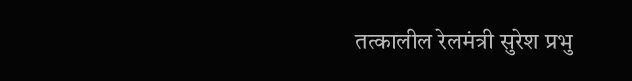तत्कालील रेलमंत्री सुरेश प्रभु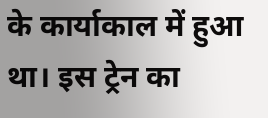के कार्याकाल में हुआ था। इस ट्रेन का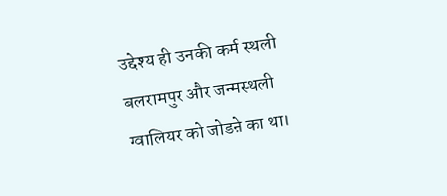उद्देश्य ही उनकी कर्म स्थली बलरामपुर और जन्मस्थली ग्वालियर को जोडऩे का था।